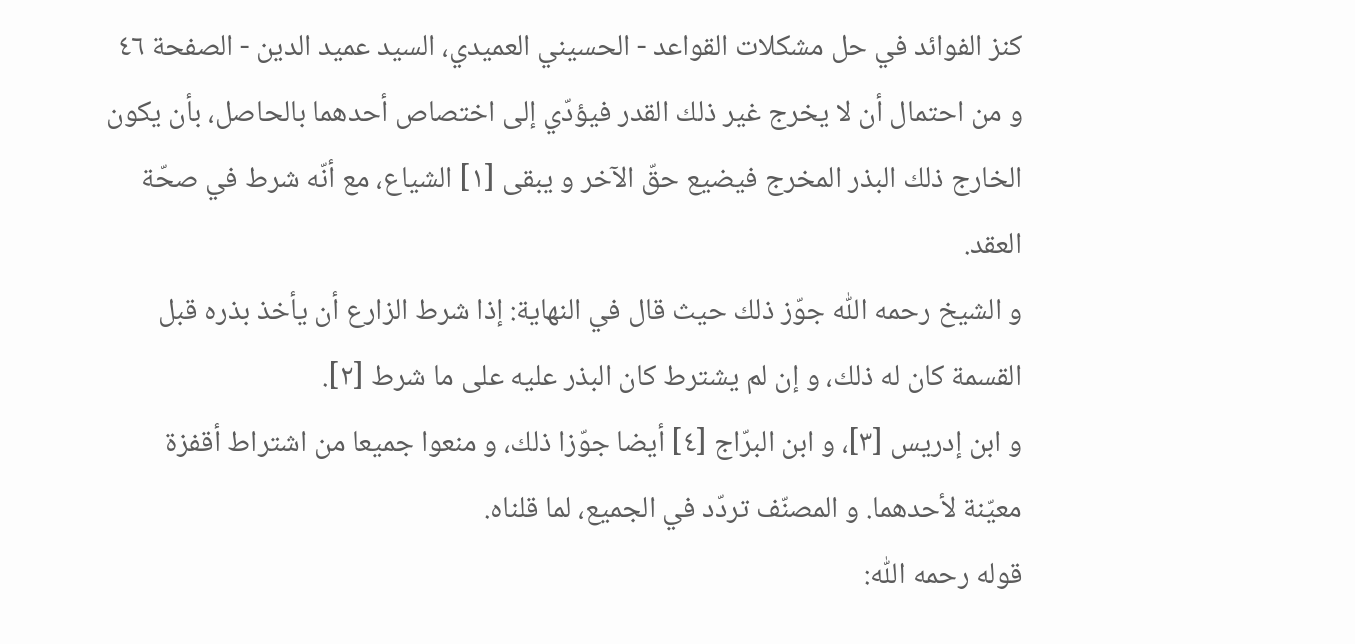كنز الفوائد في حل مشكلات القواعد - الحسيني العميدي، السيد عميد الدين - الصفحة ٤٦
و من احتمال أن لا يخرج غير ذلك القدر فيؤدّي إلى اختصاص أحدهما بالحاصل، بأن يكون الخارج ذلك البذر المخرج فيضيع حقّ الآخر و يبقى [١] الشياع، مع أنّه شرط في صحّة العقد.
و الشيخ رحمه اللّٰه جوّز ذلك حيث قال في النهاية: إذا شرط الزارع أن يأخذ بذره قبل القسمة كان له ذلك، و إن لم يشترط كان البذر عليه على ما شرط [٢].
و ابن إدريس [٣]، و ابن البرّاج [٤] أيضا جوّزا ذلك، و منعوا جميعا من اشتراط أقفزة معيّنة لأحدهما. و المصنّف تردّد في الجميع، لما قلناه.
قوله رحمه اللّٰه: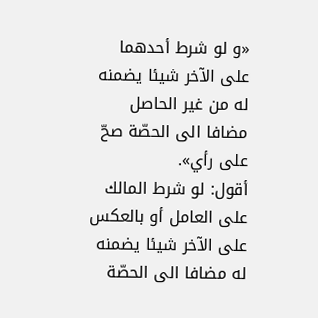«و لو شرط أحدهما على الآخر شيئا يضمنه له من غير الحاصل مضافا الى الحصّة صحّ على رأي».
أقول: لو شرط المالك على العامل أو بالعكس على الآخر شيئا يضمنه له مضافا الى الحصّة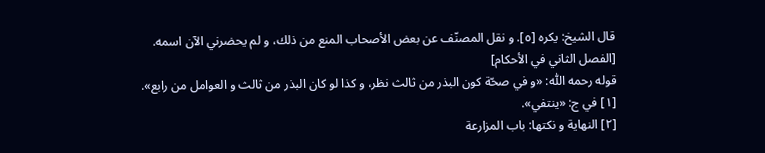قال الشيخ: يكره [٥]. و نقل المصنّف عن بعض الأصحاب المنع من ذلك، و لم يحضرني الآن اسمه.
[الفصل الثاني في الأحكام]
قوله رحمه اللّٰه: «و في صحّة كون البذر من ثالث نظر، و كذا لو كان البذر من ثالث و العوامل من رابع».
[١] في ج: «ينتفي».
[٢] النهاية و نكتها: باب المزارعة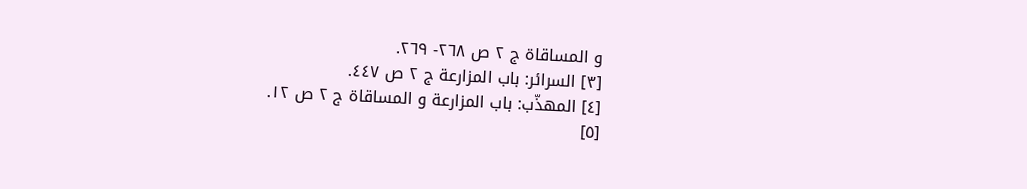و المساقاة ج ٢ ص ٢٦٨- ٢٦٩.
[٣] السرائر: باب المزارعة ج ٢ ص ٤٤٧.
[٤] المهذّب: باب المزارعة و المساقاة ج ٢ ص ١٢.
[٥]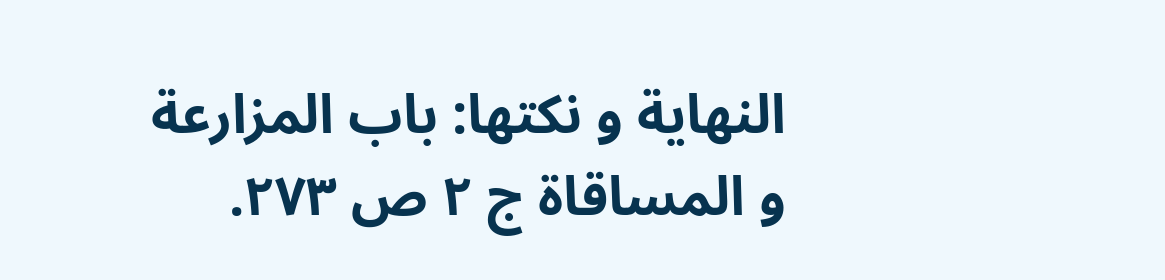النهاية و نكتها: باب المزارعة و المساقاة ج ٢ ص ٢٧٣.